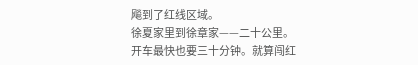飚到了红线区域。
徐夏家里到徐章家——二十公里。
开车最快也要三十分钟。就算闯红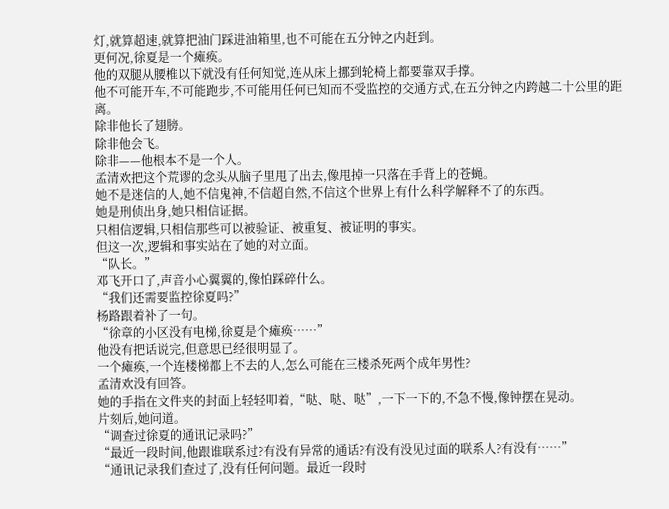灯,就算超速,就算把油门踩进油箱里,也不可能在五分钟之内赶到。
更何况,徐夏是一个瘫痪。
他的双腿从腰椎以下就没有任何知觉,连从床上挪到轮椅上都要靠双手撑。
他不可能开车,不可能跑步,不可能用任何已知而不受监控的交通方式,在五分钟之内跨越二十公里的距离。
除非他长了翅膀。
除非他会飞。
除非——他根本不是一个人。
孟清欢把这个荒谬的念头从脑子里甩了出去,像甩掉一只落在手背上的苍蝇。
她不是迷信的人,她不信鬼神,不信超自然,不信这个世界上有什么科学解释不了的东西。
她是刑侦出身,她只相信证据。
只相信逻辑,只相信那些可以被验证、被重复、被证明的事实。
但这一次,逻辑和事实站在了她的对立面。
“队长。”
邓飞开口了,声音小心翼翼的,像怕踩碎什么。
“我们还需要监控徐夏吗?”
杨路跟着补了一句。
“徐章的小区没有电梯,徐夏是个瘫痪……”
他没有把话说完,但意思已经很明显了。
一个瘫痪,一个连楼梯都上不去的人,怎么可能在三楼杀死两个成年男性?
孟清欢没有回答。
她的手指在文件夹的封面上轻轻叩着,“哒、哒、哒”,一下一下的,不急不慢,像钟摆在晃动。
片刻后,她问道。
“调查过徐夏的通讯记录吗?”
“最近一段时间,他跟谁联系过?有没有异常的通话?有没有没见过面的联系人?有没有……”
“通讯记录我们查过了,没有任何问题。最近一段时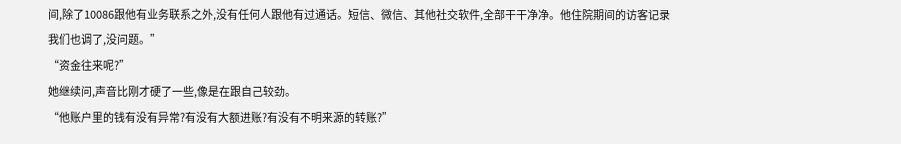间,除了10086跟他有业务联系之外,没有任何人跟他有过通话。短信、微信、其他社交软件,全部干干净净。他住院期间的访客记录我们也调了,没问题。”
“资金往来呢?”
她继续问,声音比刚才硬了一些,像是在跟自己较劲。
“他账户里的钱有没有异常?有没有大额进账?有没有不明来源的转账?”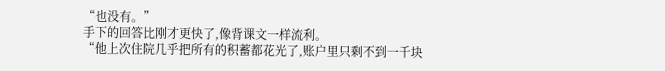“也没有。”
手下的回答比刚才更快了,像背课文一样流利。
“他上次住院几乎把所有的积蓄都花光了,账户里只剩不到一千块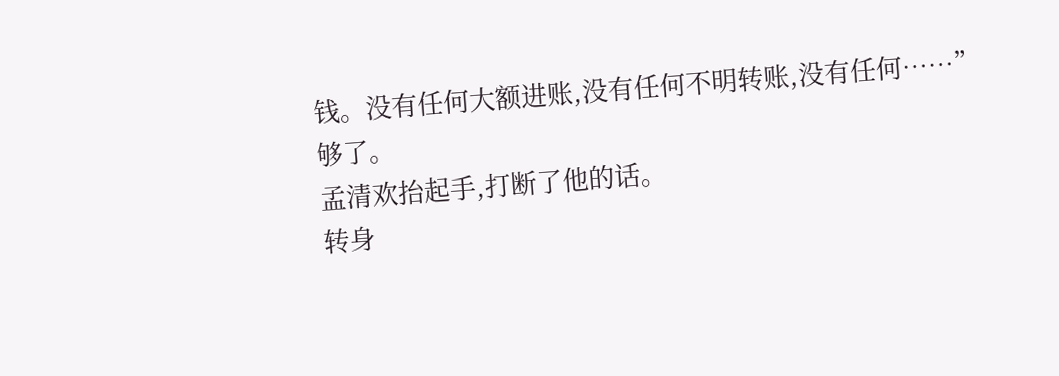钱。没有任何大额进账,没有任何不明转账,没有任何……”
够了。
孟清欢抬起手,打断了他的话。
转身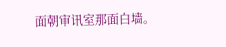面朝审讯室那面白墙。